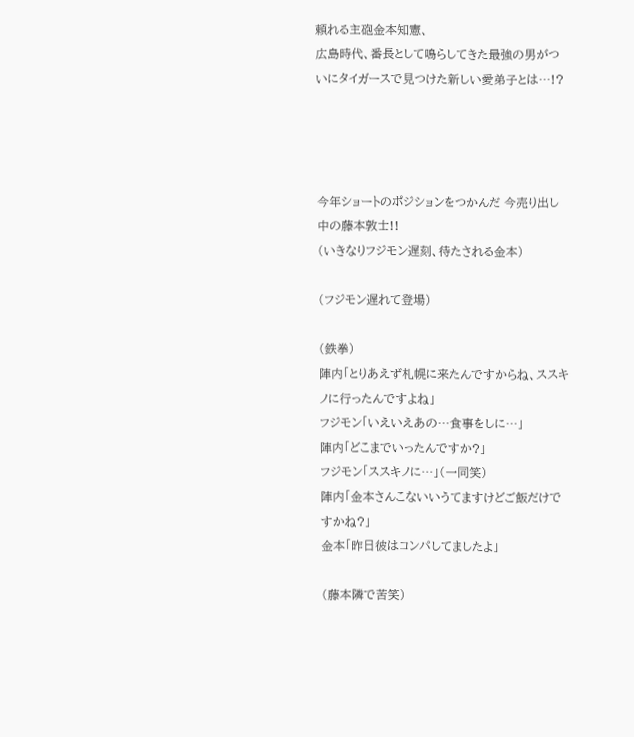頼れる主砲金本知憲、
広島時代、番長として鳴らしてきた最強の男がついにタイガースで見つけた新しい愛弟子とは…!?




今年ショートのポジションをつかんだ 今売り出し中の藤本敦士!!
(いきなりフジモン遅刻、待たされる金本)

(フジモン遅れて登場)

(鉄拳)
陣内「とりあえず札幌に来たんですからね、ススキノに行ったんですよね」
フジモン「いえいえあの…食事をしに…」
陣内「どこまでいったんですか?」
フジモン「ススキノに…」(一同笑)
陣内「金本さんこないいうてますけどご飯だけですかね?」
金本「昨日彼はコンパしてましたよ」

(藤本隣で苦笑)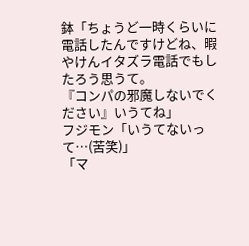鉢「ちょうど一時くらいに電話したんですけどね、暇やけんイタズラ電話でもしたろう思うて。
『コンパの邪魔しないでください』いうてね」
フジモン「いうてないって…(苦笑)」
「マ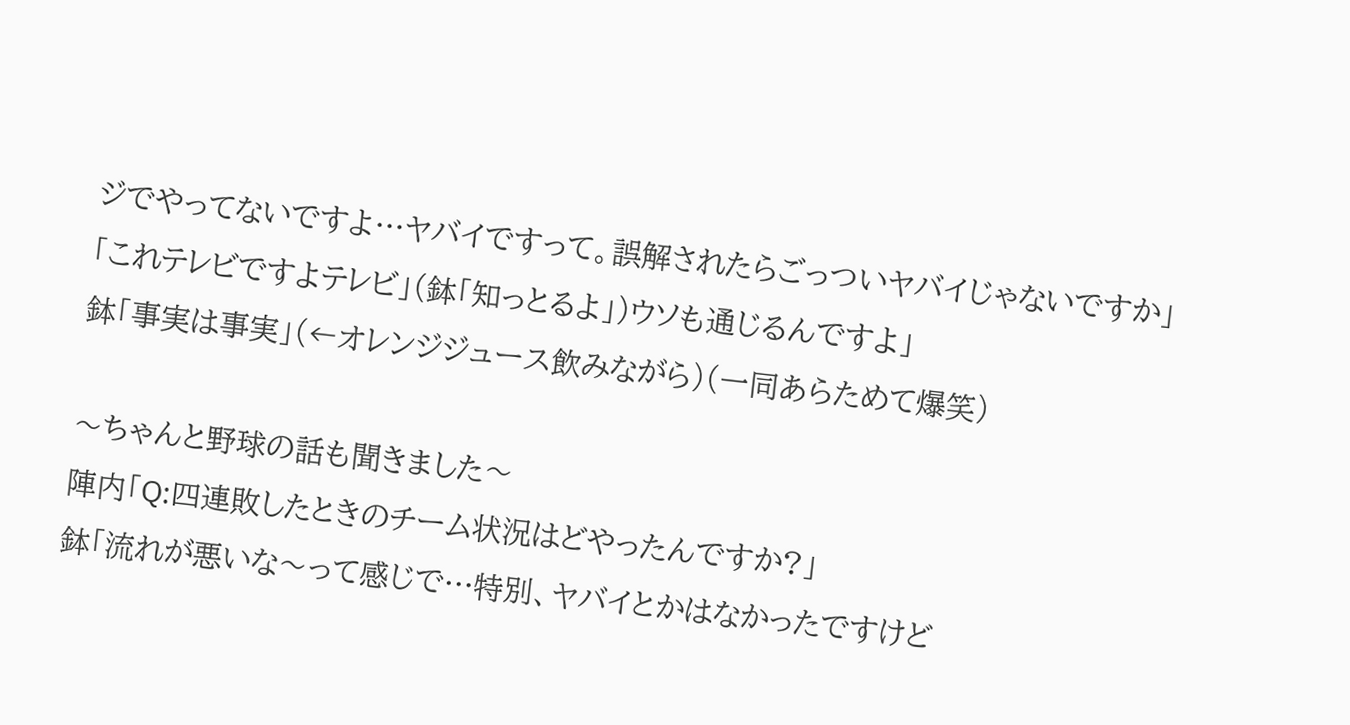ジでやってないですよ…ヤバイですって。誤解されたらごっついヤバイじゃないですか」
「これテレビですよテレビ」(鉢「知っとるよ」)ウソも通じるんですよ」
鉢「事実は事実」(←オレンジジュース飲みながら)(一同あらためて爆笑)

〜ちゃんと野球の話も聞きました〜
陣内「Q:四連敗したときのチーム状況はどやったんですか?」
鉢「流れが悪いな〜って感じで…特別、ヤバイとかはなかったですけど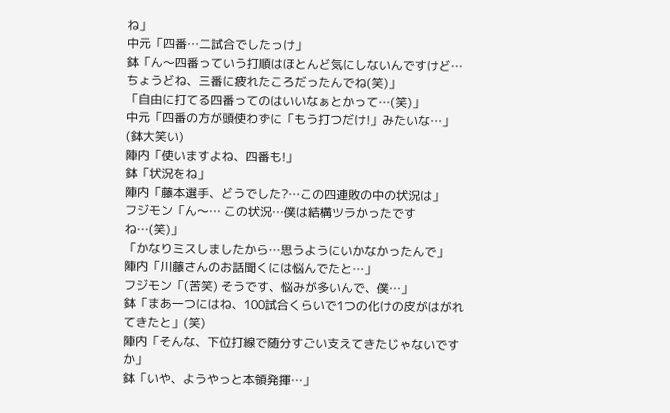ね」
中元「四番…二試合でしたっけ」
鉢「ん〜四番っていう打順はほとんど気にしないんですけど…
ちょうどね、三番に疲れたころだったんでね(笑)」
「自由に打てる四番ってのはいいなぁとかって…(笑)」
中元「四番の方が頭使わずに「もう打つだけ!」みたいな…」
(鉢大笑い)
陣内「使いますよね、四番も!」
鉢「状況をね」
陣内「藤本選手、どうでした?…この四連敗の中の状況は」
フジモン「ん〜… この状況…僕は結構ツラかったですね…(笑)」
「かなりミスしましたから…思うようにいかなかったんで」
陣内「川藤さんのお話聞くには悩んでたと…」
フジモン「(苦笑) そうです、悩みが多いんで、僕…」
鉢「まあ一つにはね、100試合くらいで1つの化けの皮がはがれてきたと」(笑)
陣内「そんな、下位打線で随分すごい支えてきたじゃないですか」
鉢「いや、ようやっと本領発揮…」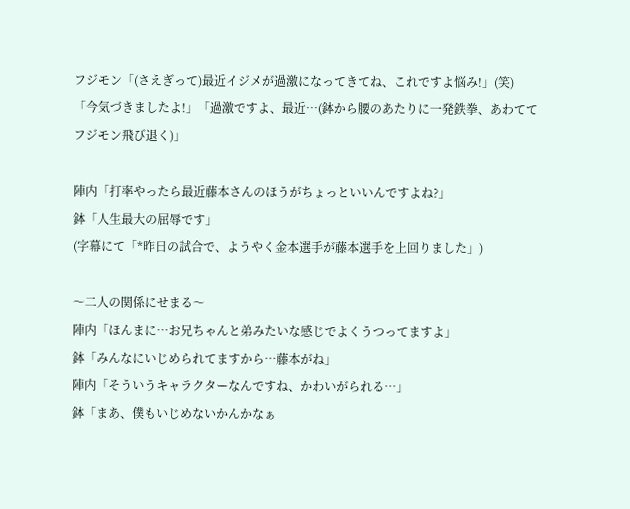フジモン「(さえぎって)最近イジメが過激になってきてね、これですよ悩み!」(笑)
「今気づきましたよ!」「過激ですよ、最近…(鉢から腰のあたりに一発鉄拳、あわてて
フジモン飛び退く)」

陣内「打率やったら最近藤本さんのほうがちょっといいんですよね?」
鉢「人生最大の屈辱です」
(字幕にて「*昨日の試合で、ようやく金本選手が藤本選手を上回りました」)

〜二人の関係にせまる〜
陣内「ほんまに…お兄ちゃんと弟みたいな感じでよくうつってますよ」
鉢「みんなにいじめられてますから…藤本がね」
陣内「そういうキャラクターなんですね、かわいがられる…」
鉢「まあ、僕もいじめないかんかなぁ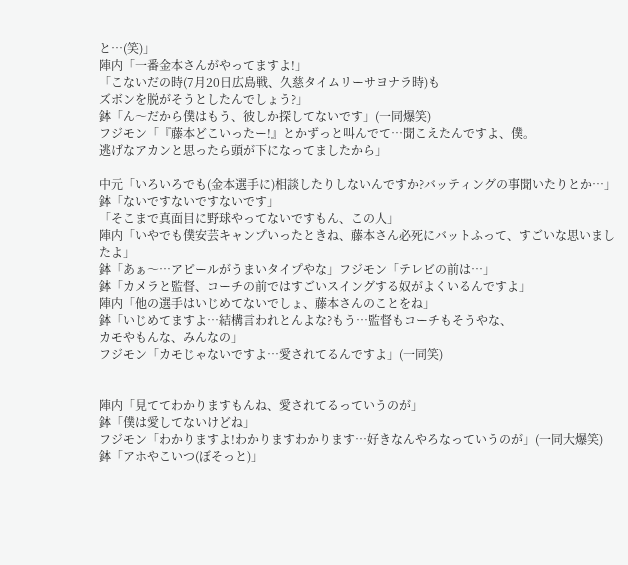と…(笑)」
陣内「一番金本さんがやってますよ!」
「こないだの時(7月20日広島戦、久慈タイムリーサヨナラ時)も
ズボンを脱がそうとしたんでしょう?」
鉢「ん〜だから僕はもう、彼しか探してないです」(一同爆笑)
フジモン「『藤本どこいったー!』とかずっと叫んでて…聞こえたんですよ、僕。
逃げなアカンと思ったら頭が下になってましたから」

中元「いろいろでも(金本選手に)相談したりしないんですか?バッティングの事聞いたりとか…」
鉢「ないですないですないです」
「そこまで真面目に野球やってないですもん、この人」
陣内「いやでも僕安芸キャンプいったときね、藤本さん必死にバットふって、すごいな思いましたよ」
鉢「あぁ〜…アピールがうまいタイプやな」フジモン「テレビの前は…」
鉢「カメラと監督、コーチの前ではすごいスイングする奴がよくいるんですよ」
陣内「他の選手はいじめてないでしょ、藤本さんのことをね」
鉢「いじめてますよ…結構言われとんよな?もう…監督もコーチもそうやな、
カモやもんな、みんなの」
フジモン「カモじゃないですよ…愛されてるんですよ」(一同笑)


陣内「見ててわかりますもんね、愛されてるっていうのが」
鉢「僕は愛してないけどね」
フジモン「わかりますよ!わかりますわかります…好きなんやろなっていうのが」(一同大爆笑)
鉢「アホやこいつ(ぼそっと)」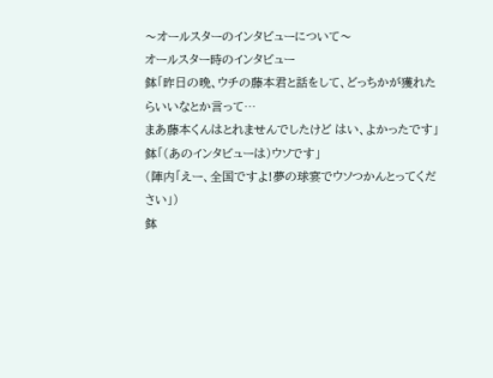〜オールスターのインタビューについて〜
オールスター時のインタビュー
鉢「昨日の晩、ウチの藤本君と話をして、どっちかが獲れたらいいなとか言って…
まあ藤本くんはとれませんでしたけど はい、よかったです」
鉢「(あのインタビューは)ウソです」
(陣内「えー、全国ですよ!夢の球宴でウソつかんとってください」)
鉢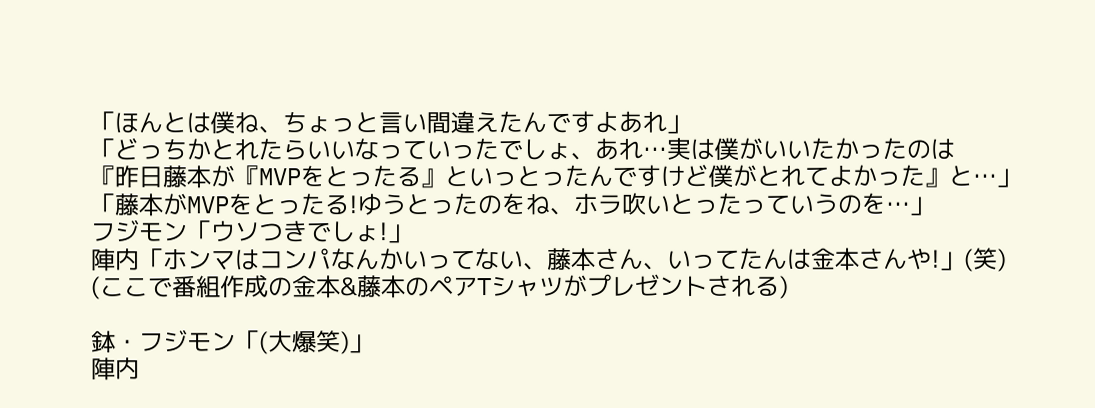「ほんとは僕ね、ちょっと言い間違えたんですよあれ」
「どっちかとれたらいいなっていったでしょ、あれ…実は僕がいいたかったのは
『昨日藤本が『MVPをとったる』といっとったんですけど僕がとれてよかった』と…」
「藤本がMVPをとったる!ゆうとったのをね、ホラ吹いとったっていうのを…」
フジモン「ウソつきでしょ!」
陣内「ホンマはコンパなんかいってない、藤本さん、いってたんは金本さんや!」(笑)
(ここで番組作成の金本&藤本のペアTシャツがプレゼントされる)

鉢・フジモン「(大爆笑)」
陣内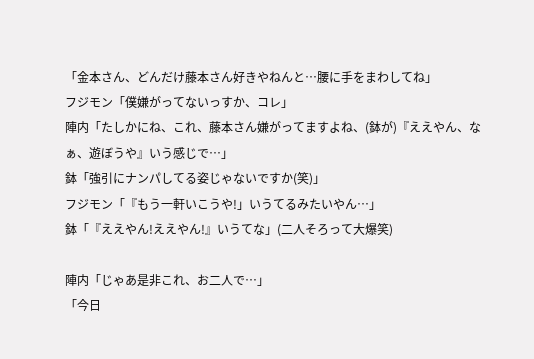「金本さん、どんだけ藤本さん好きやねんと…腰に手をまわしてね」
フジモン「僕嫌がってないっすか、コレ」
陣内「たしかにね、これ、藤本さん嫌がってますよね、(鉢が)『ええやん、なぁ、遊ぼうや』いう感じで…」
鉢「強引にナンパしてる姿じゃないですか(笑)」
フジモン「『もう一軒いこうや!」いうてるみたいやん…」
鉢「『ええやん!ええやん!』いうてな」(二人そろって大爆笑)

陣内「じゃあ是非これ、お二人で…」
「今日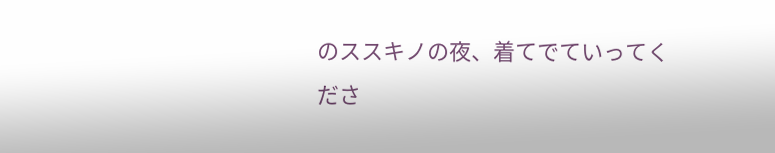のススキノの夜、着てでていってくださ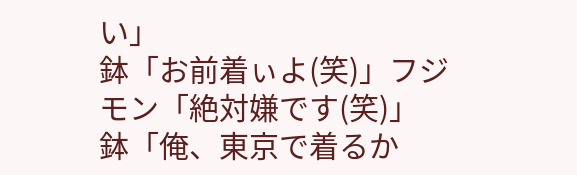い」
鉢「お前着ぃよ(笑)」フジモン「絶対嫌です(笑)」
鉢「俺、東京で着るか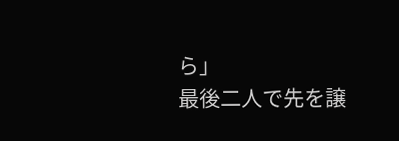ら」
最後二人で先を譲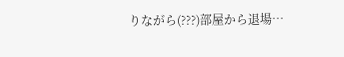りながら(???)部屋から退場…